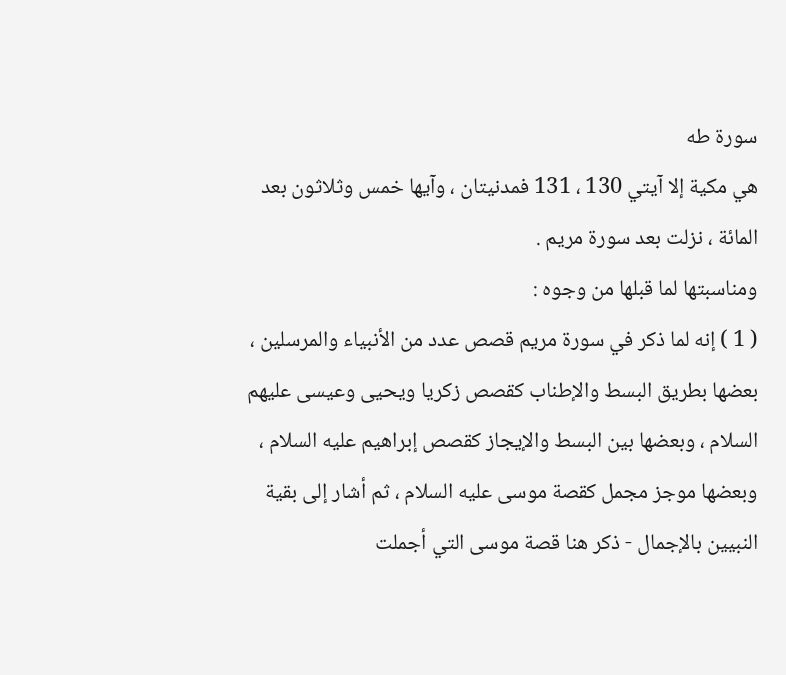سورة طه
هي مكية إلا آيتي 130 ، 131 فمدنيتان ، وآيها خمس وثلاثون بعد المائة ، نزلت بعد سورة مريم .
ومناسبتها لما قبلها من وجوه :
( 1 ) إنه لما ذكر في سورة مريم قصص عدد من الأنبياء والمرسلين ، بعضها بطريق البسط والإطناب كقصص زكريا ويحيى وعيسى عليهم السلام ، وبعضها بين البسط والإيجاز كقصص إبراهيم عليه السلام ، وبعضها موجز مجمل كقصة موسى عليه السلام ، ثم أشار إلى بقية النبيين بالإجمال - ذكر هنا قصة موسى التي أجملت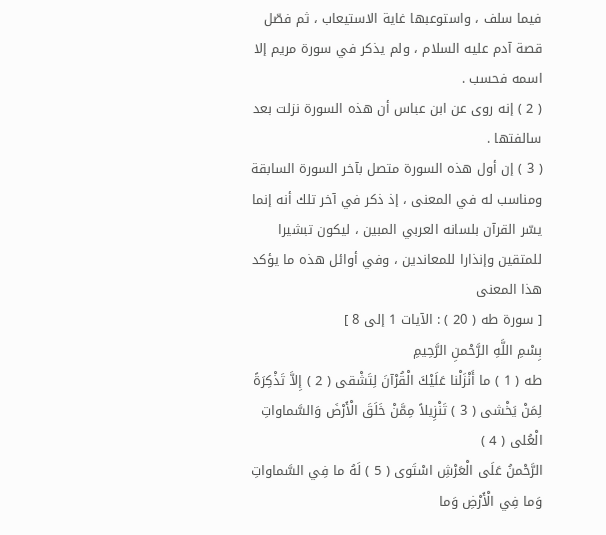فيما سلف ، واستوعبها غاية الاستيعاب ، ثم فصّل قصة آدم عليه السلام ، ولم يذكر في سورة مريم إلا اسمه فحسب .
( 2 ) إنه روى عن ابن عباس أن هذه السورة نزلت بعد سالفتها .
( 3 ) إن أول هذه السورة متصل بآخر السورة السابقة ومناسب له في المعنى ، إذ ذكر في آخر تلك أنه إنما يسّر القرآن بلسانه العربي المبين ، ليكون تبشيرا للمتقين وإنذارا للمعاندين ، وفي أوائل هذه ما يؤكد هذا المعنى
[ سورة طه ( 20 ) : الآيات 1 إلى 8 ]
بِسْمِ اللَّهِ الرَّحْمنِ الرَّحِيمِ
طه ( 1 ) ما أَنْزَلْنا عَلَيْكَ الْقُرْآنَ لِتَشْقى ( 2 ) إِلاَّ تَذْكِرَةً لِمَنْ يَخْشى ( 3 ) تَنْزِيلاً مِمَّنْ خَلَقَ الْأَرْضَ وَالسَّماواتِ الْعُلى ( 4 )
الرَّحْمنُ عَلَى الْعَرْشِ اسْتَوى ( 5 ) لَهُ ما فِي السَّماواتِ وَما فِي الْأَرْضِ وَما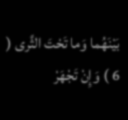بَيْنَهُما وَما تَحْتَ الثَّرى ( 6 ) وَإِنْ تَجْهَرْ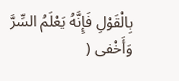بِالْقَوْلِ فَإِنَّهُ يَعْلَمُ السِّرَّ وَأَخْفى (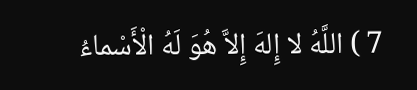7 ) اللَّهُ لا إِلهَ إِلاَّ هُوَ لَهُ الْأَسْماءُ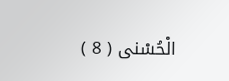الْحُسْنى ( 8 )